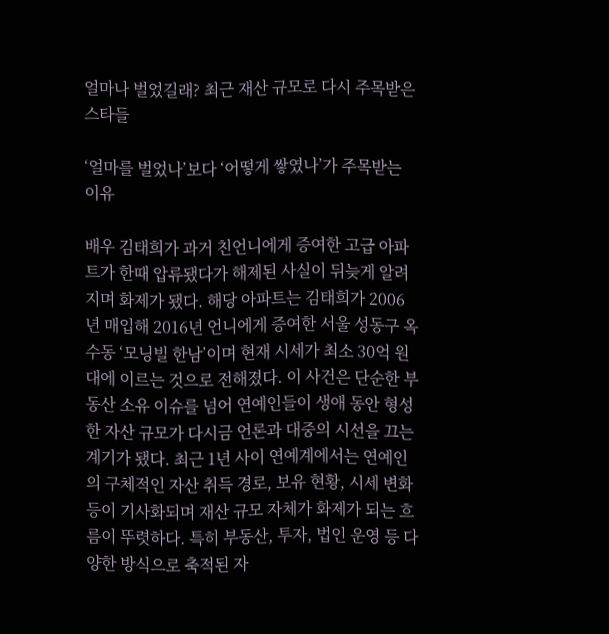얼마나 벌었길래? 최근 재산 규모로 다시 주목받은 스타들

‘얼마를 벌었나’보다 ‘어떻게 쌓였나’가 주목받는 이유

배우 김태희가 과거 친언니에게 증여한 고급 아파트가 한때 압류됐다가 해제된 사실이 뒤늦게 알려지며 화제가 됐다. 해당 아파트는 김태희가 2006년 매입해 2016년 언니에게 증여한 서울 성동구 옥수동 ‘모닝빌 한남’이며 현재 시세가 최소 30억 원대에 이르는 것으로 전해졌다. 이 사건은 단순한 부동산 소유 이슈를 넘어 연예인들이 생애 동안 형성한 자산 규모가 다시금 언론과 대중의 시선을 끄는 계기가 됐다. 최근 1년 사이 연예계에서는 연예인의 구체적인 자산 취득 경로, 보유 현황, 시세 변화 등이 기사화되며 재산 규모 자체가 화제가 되는 흐름이 뚜렷하다. 특히 부동산, 투자, 법인 운영 등 다양한 방식으로 축적된 자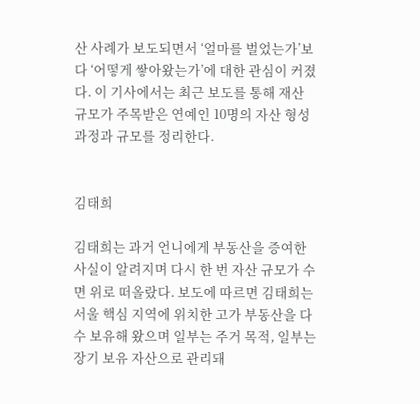산 사례가 보도되면서 ‘얼마를 벌었는가’보다 ‘어떻게 쌓아왔는가’에 대한 관심이 커졌다. 이 기사에서는 최근 보도를 통해 재산 규모가 주목받은 연예인 10명의 자산 형성 과정과 규모를 정리한다.


김태희

김태희는 과거 언니에게 부동산을 증여한 사실이 알려지며 다시 한 번 자산 규모가 수면 위로 떠올랐다. 보도에 따르면 김태희는 서울 핵심 지역에 위치한 고가 부동산을 다수 보유해 왔으며 일부는 주거 목적, 일부는 장기 보유 자산으로 관리돼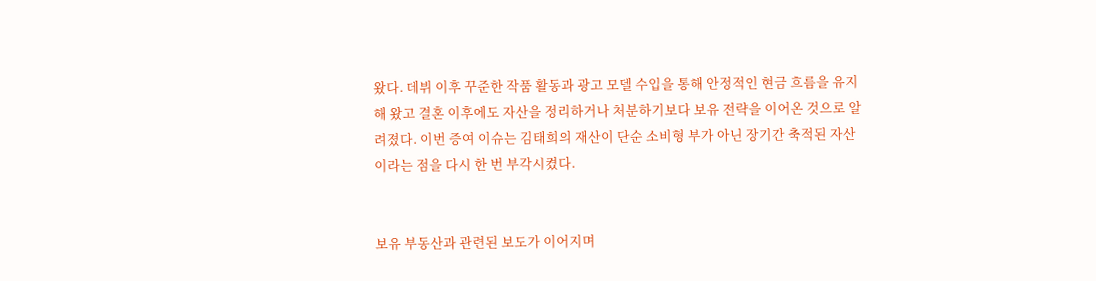왔다. 데뷔 이후 꾸준한 작품 활동과 광고 모델 수입을 통해 안정적인 현금 흐름을 유지해 왔고 결혼 이후에도 자산을 정리하거나 처분하기보다 보유 전략을 이어온 것으로 알려졌다. 이번 증여 이슈는 김태희의 재산이 단순 소비형 부가 아닌 장기간 축적된 자산이라는 점을 다시 한 번 부각시켰다.


보유 부동산과 관련된 보도가 이어지며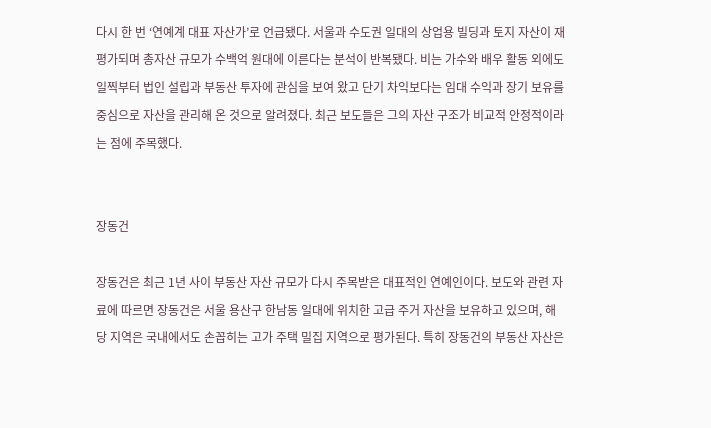다시 한 번 ‘연예계 대표 자산가’로 언급됐다. 서울과 수도권 일대의 상업용 빌딩과 토지 자산이 재평가되며 총자산 규모가 수백억 원대에 이른다는 분석이 반복됐다. 비는 가수와 배우 활동 외에도 일찍부터 법인 설립과 부동산 투자에 관심을 보여 왔고 단기 차익보다는 임대 수익과 장기 보유를 중심으로 자산을 관리해 온 것으로 알려졌다. 최근 보도들은 그의 자산 구조가 비교적 안정적이라는 점에 주목했다.


장동건

장동건은 최근 1년 사이 부동산 자산 규모가 다시 주목받은 대표적인 연예인이다. 보도와 관련 자료에 따르면 장동건은 서울 용산구 한남동 일대에 위치한 고급 주거 자산을 보유하고 있으며, 해당 지역은 국내에서도 손꼽히는 고가 주택 밀집 지역으로 평가된다. 특히 장동건의 부동산 자산은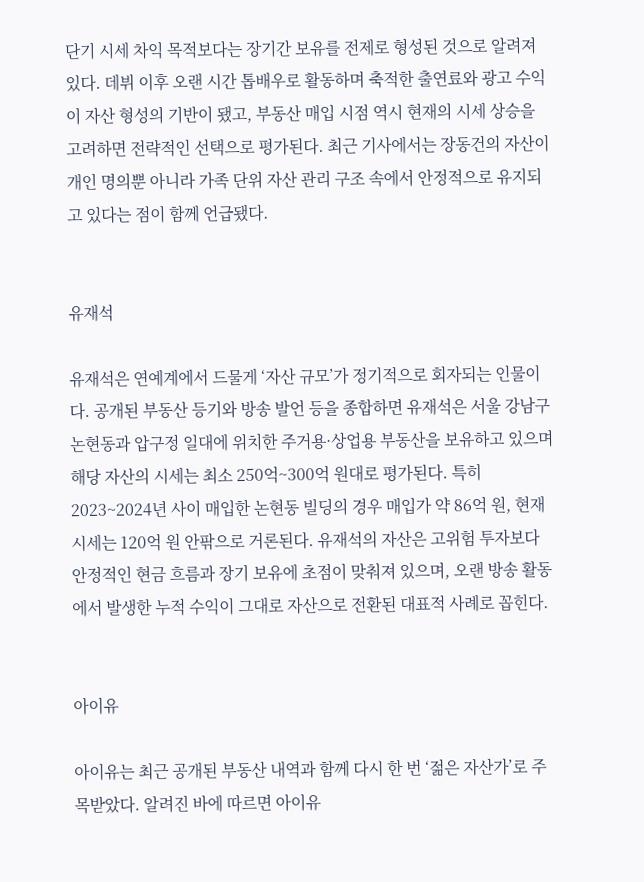단기 시세 차익 목적보다는 장기간 보유를 전제로 형성된 것으로 알려져 있다. 데뷔 이후 오랜 시간 톱배우로 활동하며 축적한 출연료와 광고 수익이 자산 형성의 기반이 됐고, 부동산 매입 시점 역시 현재의 시세 상승을 고려하면 전략적인 선택으로 평가된다. 최근 기사에서는 장동건의 자산이 개인 명의뿐 아니라 가족 단위 자산 관리 구조 속에서 안정적으로 유지되고 있다는 점이 함께 언급됐다.


유재석

유재석은 연예계에서 드물게 ‘자산 규모’가 정기적으로 회자되는 인물이다. 공개된 부동산 등기와 방송 발언 등을 종합하면 유재석은 서울 강남구 논현동과 압구정 일대에 위치한 주거용·상업용 부동산을 보유하고 있으며 해당 자산의 시세는 최소 250억~300억 원대로 평가된다. 특히 2023~2024년 사이 매입한 논현동 빌딩의 경우 매입가 약 86억 원, 현재 시세는 120억 원 안팎으로 거론된다. 유재석의 자산은 고위험 투자보다 안정적인 현금 흐름과 장기 보유에 초점이 맞춰져 있으며, 오랜 방송 활동에서 발생한 누적 수익이 그대로 자산으로 전환된 대표적 사례로 꼽힌다.


아이유

아이유는 최근 공개된 부동산 내역과 함께 다시 한 번 ‘젊은 자산가’로 주목받았다. 알려진 바에 따르면 아이유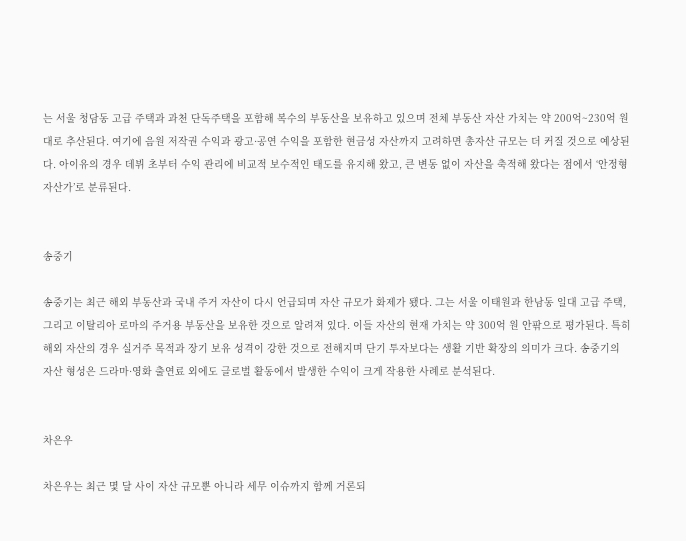는 서울 청담동 고급 주택과 과천 단독주택을 포함해 복수의 부동산을 보유하고 있으며 전체 부동산 자산 가치는 약 200억~230억 원대로 추산된다. 여기에 음원 저작권 수익과 광고·공연 수익을 포함한 현금성 자산까지 고려하면 총자산 규모는 더 커질 것으로 예상된다. 아이유의 경우 데뷔 초부터 수익 관리에 비교적 보수적인 태도를 유지해 왔고, 큰 변동 없이 자산을 축적해 왔다는 점에서 ‘안정형 자산가’로 분류된다.


송중기

송중기는 최근 해외 부동산과 국내 주거 자산이 다시 언급되며 자산 규모가 화제가 됐다. 그는 서울 이태원과 한남동 일대 고급 주택, 그리고 이탈리아 로마의 주거용 부동산을 보유한 것으로 알려져 있다. 이들 자산의 현재 가치는 약 300억 원 안팎으로 평가된다. 특히 해외 자산의 경우 실거주 목적과 장기 보유 성격이 강한 것으로 전해지며 단기 투자보다는 생활 기반 확장의 의미가 크다. 송중기의 자산 형성은 드라마·영화 출연료 외에도 글로벌 활동에서 발생한 수익이 크게 작용한 사례로 분석된다.


차은우

차은우는 최근 몇 달 사이 자산 규모뿐 아니라 세무 이슈까지 함께 거론되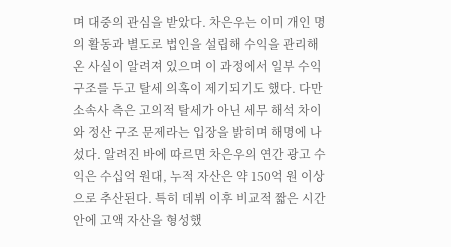며 대중의 관심을 받았다. 차은우는 이미 개인 명의 활동과 별도로 법인을 설립해 수익을 관리해 온 사실이 알려져 있으며 이 과정에서 일부 수익 구조를 두고 탈세 의혹이 제기되기도 했다. 다만 소속사 측은 고의적 탈세가 아닌 세무 해석 차이와 정산 구조 문제라는 입장을 밝히며 해명에 나섰다. 알려진 바에 따르면 차은우의 연간 광고 수익은 수십억 원대, 누적 자산은 약 150억 원 이상으로 추산된다. 특히 데뷔 이후 비교적 짧은 시간 안에 고액 자산을 형성했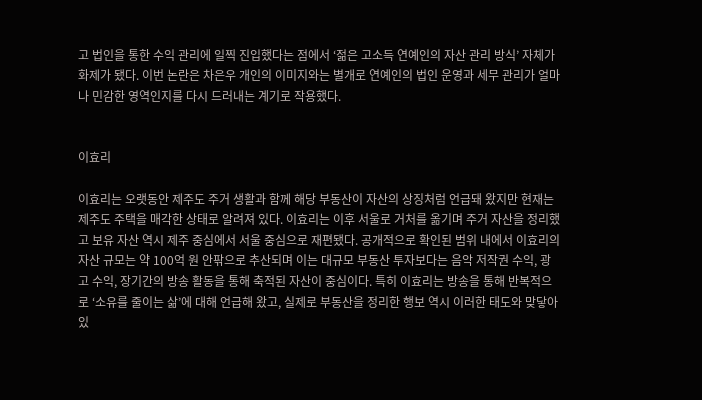고 법인을 통한 수익 관리에 일찍 진입했다는 점에서 ‘젊은 고소득 연예인의 자산 관리 방식’ 자체가 화제가 됐다. 이번 논란은 차은우 개인의 이미지와는 별개로 연예인의 법인 운영과 세무 관리가 얼마나 민감한 영역인지를 다시 드러내는 계기로 작용했다.


이효리

이효리는 오랫동안 제주도 주거 생활과 함께 해당 부동산이 자산의 상징처럼 언급돼 왔지만 현재는 제주도 주택을 매각한 상태로 알려져 있다. 이효리는 이후 서울로 거처를 옮기며 주거 자산을 정리했고 보유 자산 역시 제주 중심에서 서울 중심으로 재편됐다. 공개적으로 확인된 범위 내에서 이효리의 자산 규모는 약 100억 원 안팎으로 추산되며 이는 대규모 부동산 투자보다는 음악 저작권 수익, 광고 수익, 장기간의 방송 활동을 통해 축적된 자산이 중심이다. 특히 이효리는 방송을 통해 반복적으로 ‘소유를 줄이는 삶’에 대해 언급해 왔고, 실제로 부동산을 정리한 행보 역시 이러한 태도와 맞닿아 있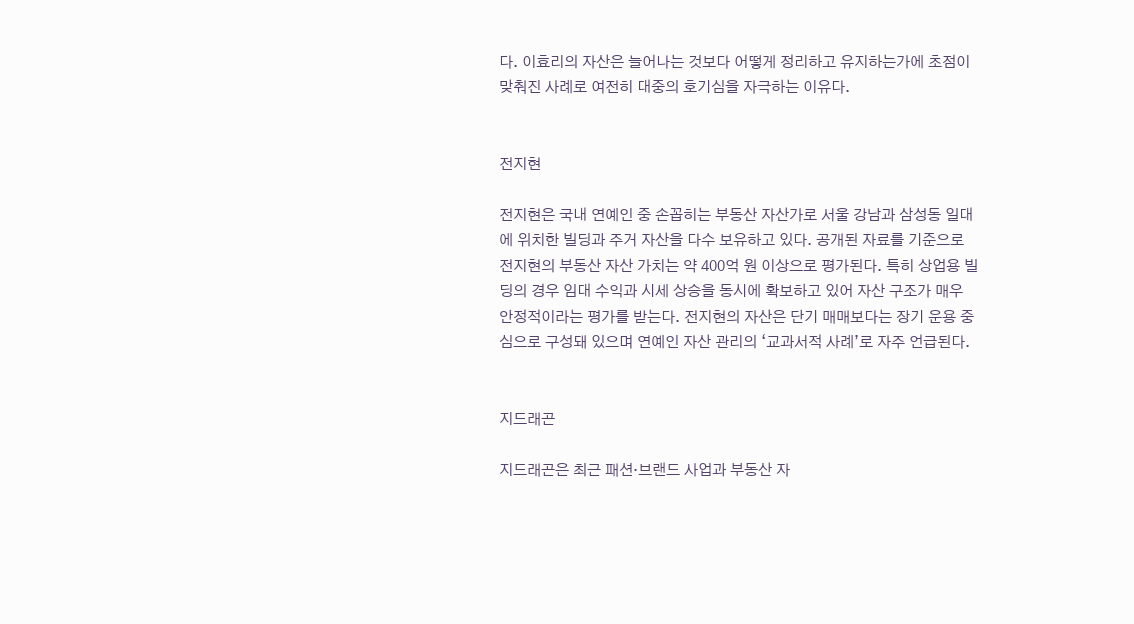다. 이효리의 자산은 늘어나는 것보다 어떻게 정리하고 유지하는가에 초점이 맞춰진 사례로 여전히 대중의 호기심을 자극하는 이유다.


전지현

전지현은 국내 연예인 중 손꼽히는 부동산 자산가로 서울 강남과 삼성동 일대에 위치한 빌딩과 주거 자산을 다수 보유하고 있다. 공개된 자료를 기준으로 전지현의 부동산 자산 가치는 약 400억 원 이상으로 평가된다. 특히 상업용 빌딩의 경우 임대 수익과 시세 상승을 동시에 확보하고 있어 자산 구조가 매우 안정적이라는 평가를 받는다. 전지현의 자산은 단기 매매보다는 장기 운용 중심으로 구성돼 있으며 연예인 자산 관리의 ‘교과서적 사례’로 자주 언급된다.


지드래곤

지드래곤은 최근 패션·브랜드 사업과 부동산 자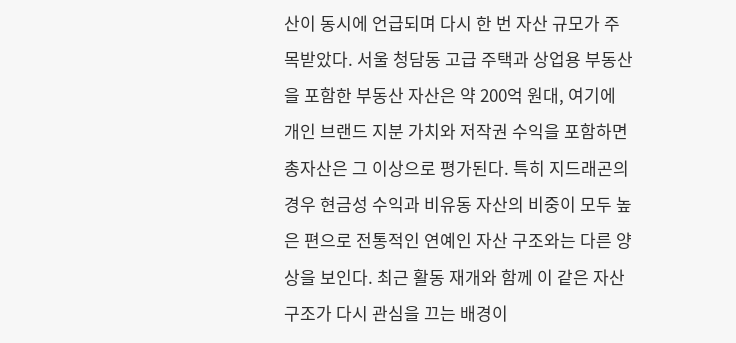산이 동시에 언급되며 다시 한 번 자산 규모가 주목받았다. 서울 청담동 고급 주택과 상업용 부동산을 포함한 부동산 자산은 약 200억 원대, 여기에 개인 브랜드 지분 가치와 저작권 수익을 포함하면 총자산은 그 이상으로 평가된다. 특히 지드래곤의 경우 현금성 수익과 비유동 자산의 비중이 모두 높은 편으로 전통적인 연예인 자산 구조와는 다른 양상을 보인다. 최근 활동 재개와 함께 이 같은 자산 구조가 다시 관심을 끄는 배경이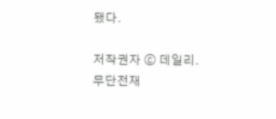됐다.

저작권자 ⓒ 데일리. 무단전재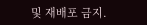및 재배포 금지.